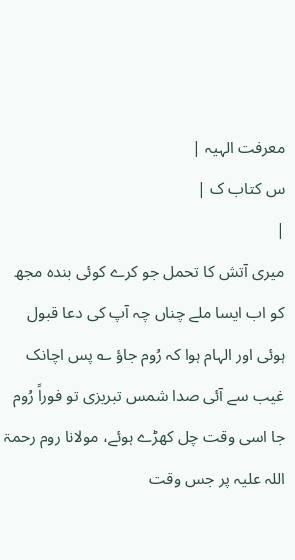معرفت الہیہ |
س کتاب ک |
|
میری آتش کا تحمل جو کرے کوئی بندہ مجھ کو اب ایسا ملے چناں چہ آپ کی دعا قبول ہوئی اور الہام ہوا کہ رُوم جاؤ ؎ پس اچانک غیب سے آئی صدا شمس تبریزی تو فوراً رُوم جا اسی وقت چل کھڑے ہوئے، مولانا روم رحمۃ اللہ علیہ پر جس وقت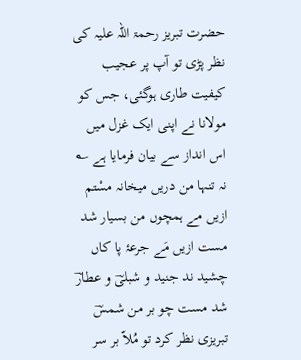حضرت تبریز رحمۃ اللہ علیہ کی نظر پڑی تو آپ پر عجیب کیفیت طاری ہوگئی، جس کو مولانا نے اپنی ایک غزل میں اس انداز سے بیان فرمایا ہے ؎ نہ تنہا من دریں میخانہ مسْتم ازیں مے ہمچوں من بسیار شد مست ازیں مَے جرعۂ پا کاں چشید ند جنید و شبلیؔ و عطارؔ شد مست چو بر من شمسؔ تبریزی نظر کرد تو مُلاّ بر سر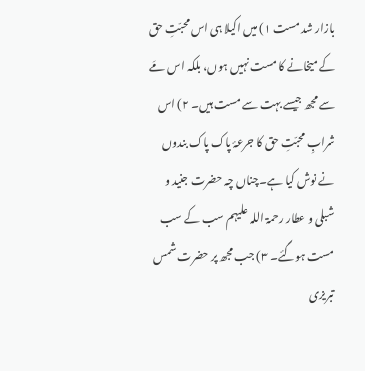بازار شد مست ۱) میں اکیلا ہی اس محبّتِ حق کے میخانے کا مست نہیں ہوں، بلکہ اس مَے سے مجھ جیسے بہت سے مست ہیں۔ ۲) اس شرابِ محبّتِ حق کا جرعۂ پاک پاک بندوں نے نوش کیا ہے۔چناں چہ حضرت جنید و شبلی و عطار رحمۃ اللہ علیہم سب کے سب مست ہوگئے۔ ۳) جب مجھ پر حضرت شمس تبریزی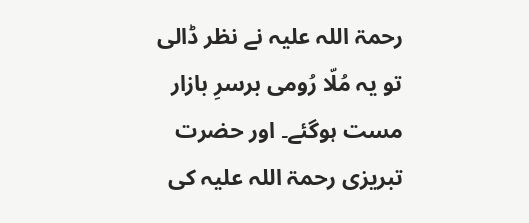رحمۃ اللہ علیہ نے نظر ڈالی تو یہ مُلّا رُومی برسرِ بازار مست ہوگئے۔ اور حضرت تبریزی رحمۃ اللہ علیہ کی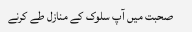صحبت میں آپ سلوک کے منازل طے کرنے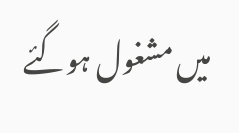میں مشغول ہوگئے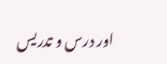اور درس و تدریس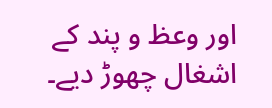اور وعظ و پند کے اشغال چھوڑ دیے۔